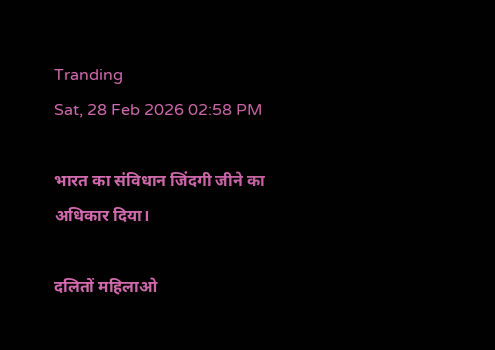Tranding
Sat, 28 Feb 2026 02:58 PM

भारत का संविधान जिंदगी जीने का अधिकार दिया।

दलितों महिलाओ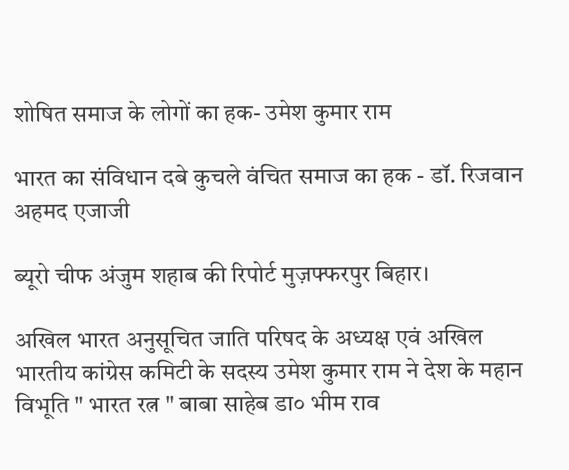शोषित समाज के लोगों का हक- उमेश कुमार राम

भारत का संविधान दबे कुचले वंचित समाज का हक - डॉ. रिजवान अहमद एजाजी

ब्यूरो चीफ अंजुम शहाब की रिपोर्ट मुज़फ्फरपुर बिहार।

अखिल भारत अनुसूचित जाति परिषद के अध्यक्ष एवं अखिल भारतीय कांग्रेस कमिटी के सदस्य उमेश कुमार राम ने देश के महान विभूति " भारत रत्न " बाबा साहेब डा० भीम राव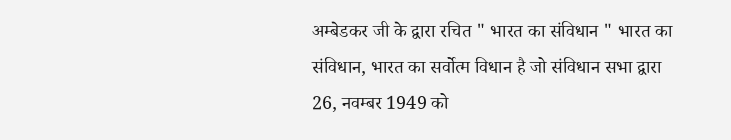अम्बेडकर जी के द्वारा रचित " भारत का संविधान " भारत का संविधान, भारत का सर्वो‌त्म विधान है जो संविधान सभा द्वारा 26, नवम्बर 1949 को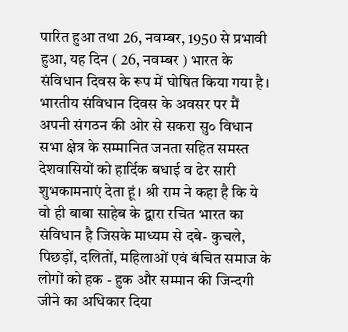पारित हुआ तथा 26, नवम्बर, 1950 से प्रभावी हुआ, यह दिन ( 26, नवम्बर ) भारत के संविधान दिवस के रूप में घोषित किया गया है। भारतीय संविधान दिवस के अवसर पर मैं अपनी संगठन की ओर से सकरा सु० विधान सभा क्षेत्र के सम्मानित जनता सहित समस्त देशवासियों को हार्दिक बधाई व ढेर सारी शुभकामनाएं देता हूं। श्री राम ने कहा है कि ये वो ही बाबा साहेब के द्वारा रचित भारत का संविधान है जिसके माध्यम से दबे- कुचले, पिछड़ों, दलितों, महिलाओं एवं बंचित समाज के लोगों को हक - हुक और सम्मान की जिन्दगी जीने का अधिकार दिया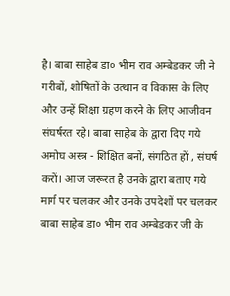है। बाबा साहेब डा० भीम राव अम्बेडकर जी ने गरीबों, शोषितों के उत्थान व विकास के लिए और उन्हें शिक्षा ग्रहण करने के लिए आजीवन संघर्षरत रहे। बाबा साहेब के द्वारा दिए गये अमोघ अस्त्र - शिक्षित बनों, संगठित हों , संघर्ष करों। आज जरूरत है उनके द्वारा बताए गये मार्ग पर चलकर और उनके उपदेशों पर चलकर बाबा साहेब डा० भीम राव अम्बेडकर जी के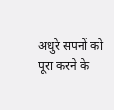अधुरे सपनों को पूरा करने के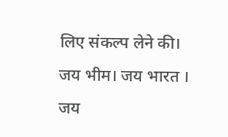लिए संकल्प लेने की। जय भीम। जय भारत । जय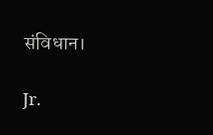संविधान।

Jr.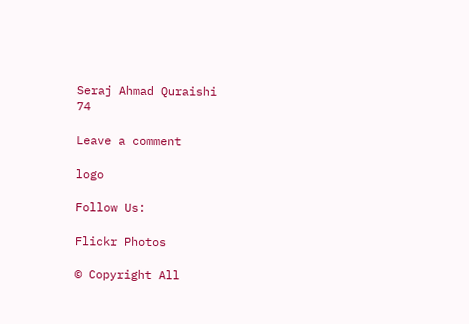Seraj Ahmad Quraishi
74

Leave a comment

logo

Follow Us:

Flickr Photos

© Copyright All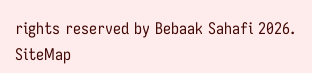rights reserved by Bebaak Sahafi 2026. SiteMap